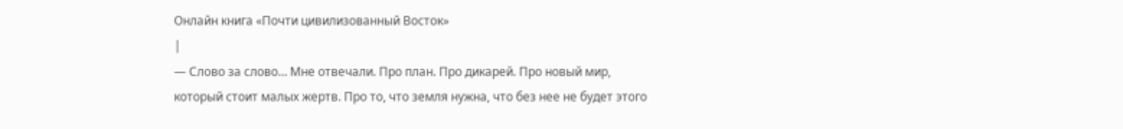Онлайн книга «Почти цивилизованный Восток»
|
— Слово за слово… Мне отвечали. Про план. Про дикарей. Про новый мир, который стоит малых жертв. Про то, что земля нужна, что без нее не будет этого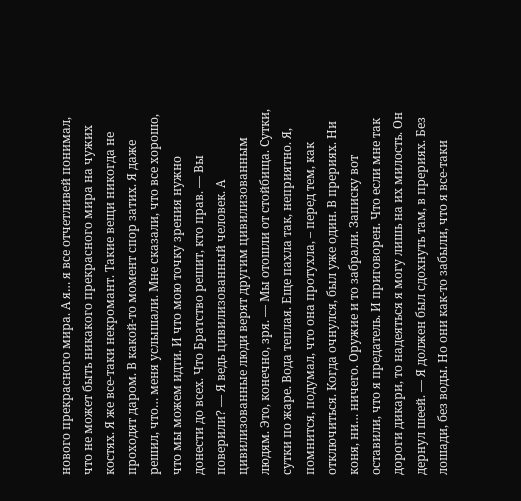нового прекрасного мира. А я… я все отчетливей понимал, что не может быть никакого прекрасного мира на чужих костях. Я же все-таки некромант. Такие вещи никогда не проходят даром. В какой-то момент спор затих. Я даже решил, что… меня услышали. Мне сказали, что все хорошо, что мы можем идти. И что мою точку зрения нужно донести до всех. Что Братство решит, кто прав. — Вы поверили? — Я ведь цивилизованный человек. А цивилизованные люди верят другим цивилизованным людям. Это, конечно, зря. — Мы отошли от стойбища. Сутки, сутки по жаре. Вода теплая. Еще пахла так, неприятно. Я, помнится, подумал, что она протухла, – перед тем, как отключиться. Когда очнулся, был уже один. В прериях. Ни коня, ни… ничего. Оружие и то забрали. Записку вот оставили, что я предатель. И приговорен. Что если мне так дороги дикари, то надеяться я могу лишь на их милость. Он дернул шеей. — Я должен был сдохнуть там, в прериях. Без лошади, без воды. Но они как-то забыли, что я все-таки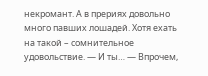некромант. А в прериях довольно много павших лошадей. Хотя ехать на такой – сомнительное удовольствие. — И ты… — Впрочем,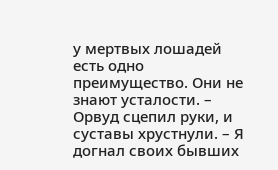у мертвых лошадей есть одно преимущество. Они не знают усталости. – Орвуд сцепил руки, и суставы хрустнули. – Я догнал своих бывших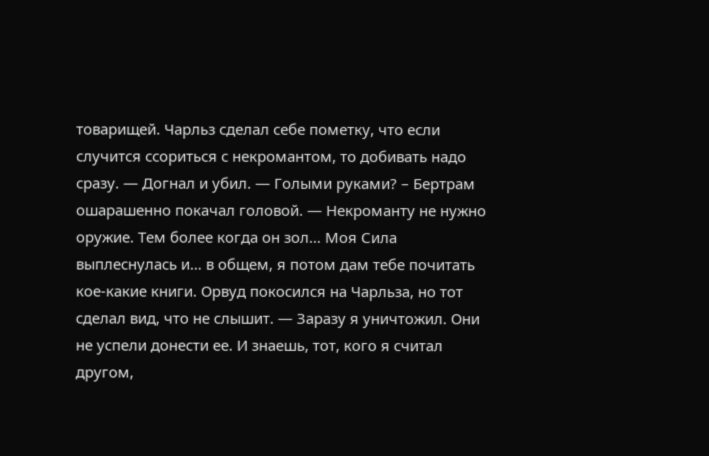товарищей. Чарльз сделал себе пометку, что если случится ссориться с некромантом, то добивать надо сразу. — Догнал и убил. — Голыми руками? – Бертрам ошарашенно покачал головой. — Некроманту не нужно оружие. Тем более когда он зол… Моя Сила выплеснулась и… в общем, я потом дам тебе почитать кое-какие книги. Орвуд покосился на Чарльза, но тот сделал вид, что не слышит. — Заразу я уничтожил. Они не успели донести ее. И знаешь, тот, кого я считал другом,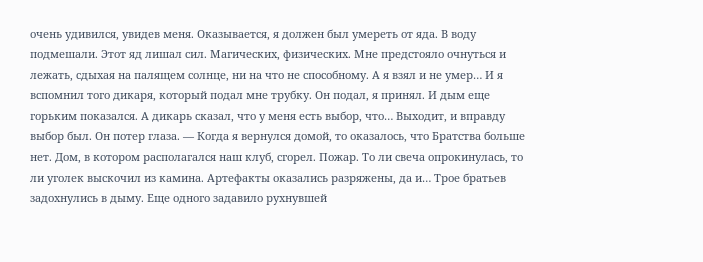очень удивился, увидев меня. Оказывается, я должен был умереть от яда. В воду подмешали. Этот яд лишал сил. Магических, физических. Мне предстояло очнуться и лежать, сдыхая на палящем солнце, ни на что не способному. А я взял и не умер… И я вспомнил того дикаря, который подал мне трубку. Он подал, я принял. И дым еще горьким показался. А дикарь сказал, что у меня есть выбор, что… Выходит, и вправду выбор был. Он потер глаза. — Когда я вернулся домой, то оказалось, что Братства больше нет. Дом, в котором располагался наш клуб, сгорел. Пожар. То ли свеча опрокинулась, то ли уголек выскочил из камина. Артефакты оказались разряжены, да и… Трое братьев задохнулись в дыму. Еще одного задавило рухнувшей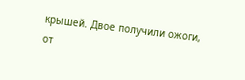крышей. Двое получили ожоги, от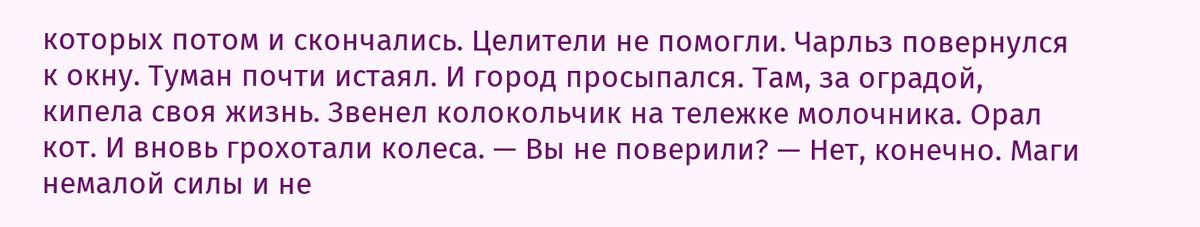которых потом и скончались. Целители не помогли. Чарльз повернулся к окну. Туман почти истаял. И город просыпался. Там, за оградой, кипела своя жизнь. Звенел колокольчик на тележке молочника. Орал кот. И вновь грохотали колеса. — Вы не поверили? — Нет, конечно. Маги немалой силы и не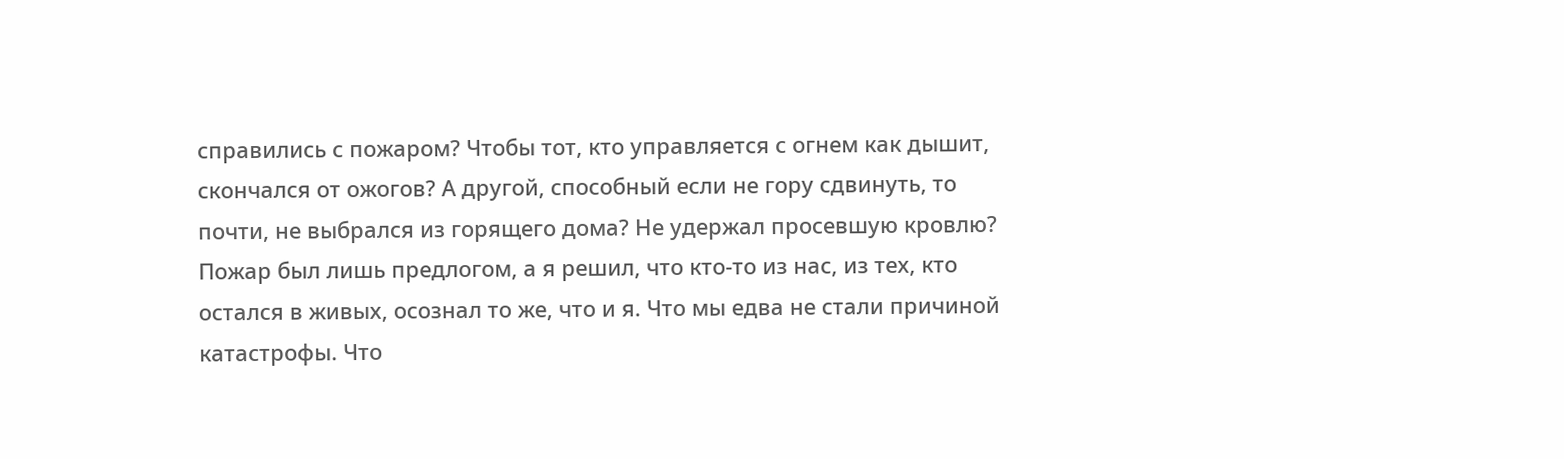справились с пожаром? Чтобы тот, кто управляется с огнем как дышит, скончался от ожогов? А другой, способный если не гору сдвинуть, то почти, не выбрался из горящего дома? Не удержал просевшую кровлю? Пожар был лишь предлогом, а я решил, что кто-то из нас, из тех, кто остался в живых, осознал то же, что и я. Что мы едва не стали причиной катастрофы. Что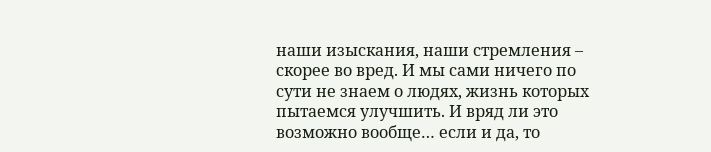наши изыскания, наши стремления – скорее во вред. И мы сами ничего по сути не знаем о людях, жизнь которых пытаемся улучшить. И вряд ли это возможно вообще… если и да, то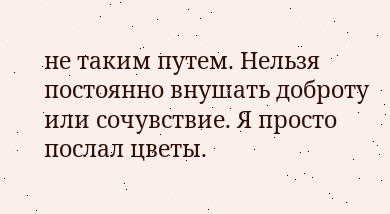не таким путем. Нельзя постоянно внушать доброту или сочувствие. Я просто послал цветы.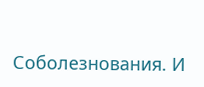Соболезнования. И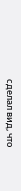сделал вид, что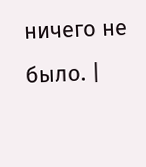ничего не было. |